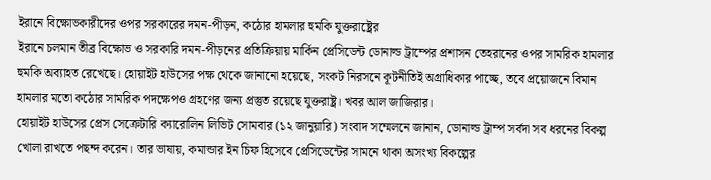ইরানে বিক্ষোভকারীদের ওপর সরকারের দমন-পীড়ন, কঠোর হামলার হুমকি যুক্তরাষ্ট্রের
ইরানে চলমান তীব্র বিক্ষোভ ও সরকারি দমন-পীড়নের প্রতিক্রিয়ায় মার্কিন প্রেসিডেন্ট ডোনাল্ড ট্রাম্পের প্রশাসন তেহরানের ওপর সামরিক হামলার হুমকি অব্যাহত রেখেছে। হোয়াইট হাউসের পক্ষ থেকে জানানো হয়েছে, সংকট নিরসনে কূটনীতিই অগ্রাধিকার পাচ্ছে, তবে প্রয়োজনে বিমান হামলার মতো কঠোর সামরিক পদক্ষেপও গ্রহণের জন্য প্রস্তুত রয়েছে যুক্তরাষ্ট্র। খবর আল জাজিরার।
হোয়াইট হাউসের প্রেস সেক্রেটারি ক্যারোলিন লিভিট সোমবার (১২ জানুয়ারি) সংবাদ সম্মেলনে জানান, ডোনাল্ড ট্রাম্প সর্বদা সব ধরনের বিকল্প খোলা রাখতে পছন্দ করেন। তার ভাষায়, কমান্ডার ইন চিফ হিসেবে প্রেসিডেন্টের সামনে থাকা অসংখ্য বিকল্পের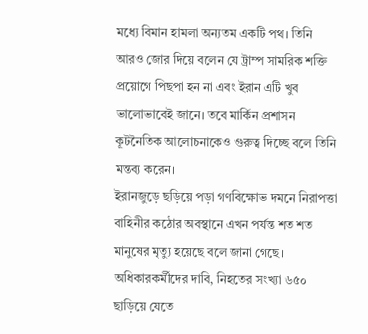মধ্যে বিমান হামলা অন্যতম একটি পথ। তিনি আরও জোর দিয়ে বলেন যে ট্রাম্প সামরিক শক্তি প্রয়োগে পিছপা হন না এবং ইরান এটি খুব ভালোভাবেই জানে। তবে মার্কিন প্রশাসন কূটনৈতিক আলোচনাকেও গুরুত্ব দিচ্ছে বলে তিনি মন্তব্য করেন।
ইরানজুড়ে ছড়িয়ে পড়া গণবিক্ষোভ দমনে নিরাপত্তা বাহিনীর কঠোর অবস্থানে এখন পর্যন্ত শত শত মানুষের মৃত্যু হয়েছে বলে জানা গেছে। অধিকারকর্মীদের দাবি, নিহতের সংখ্যা ৬৫০ ছাড়িয়ে যেতে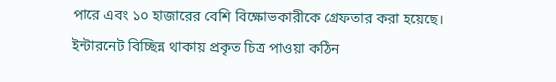পারে এবং ১০ হাজারের বেশি বিক্ষোভকারীকে গ্রেফতার করা হয়েছে। ইন্টারনেট বিচ্ছিন্ন থাকায় প্রকৃত চিত্র পাওয়া কঠিন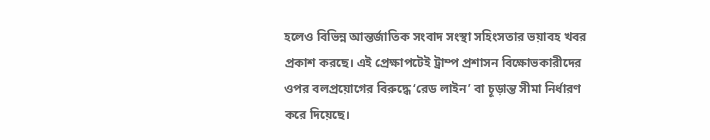হলেও বিভিন্ন আন্তর্জাতিক সংবাদ সংস্থা সহিংসতার ভয়াবহ খবর প্রকাশ করছে। এই প্রেক্ষাপটেই ট্রাম্প প্রশাসন বিক্ষোভকারীদের ওপর বলপ্রয়োগের বিরুদ্ধে ‘রেড লাইন’ বা চূড়ান্ত সীমা নির্ধারণ করে দিয়েছে।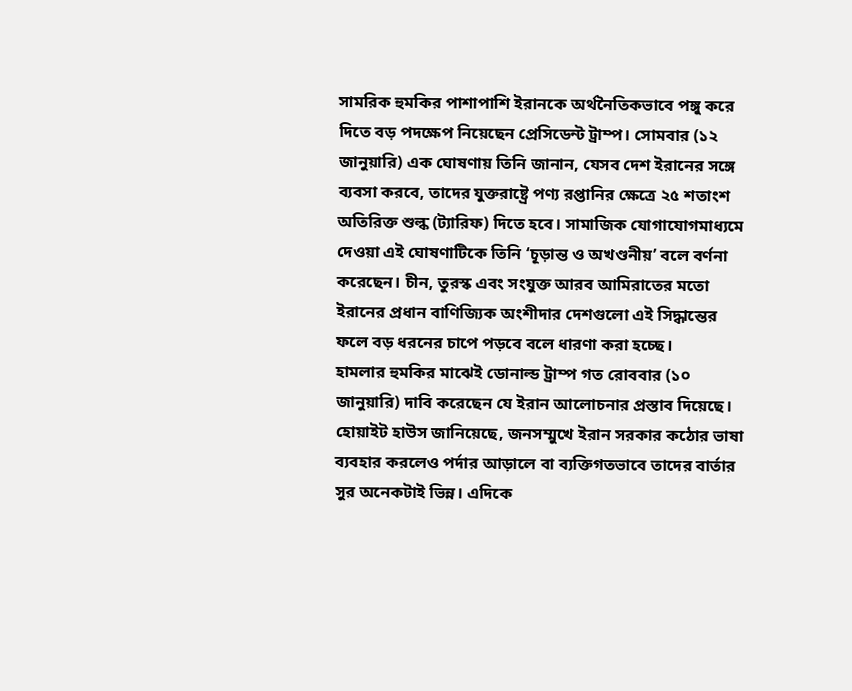সামরিক হুমকির পাশাপাশি ইরানকে অর্থনৈতিকভাবে পঙ্গু করে দিতে বড় পদক্ষেপ নিয়েছেন প্রেসিডেন্ট ট্রাম্প। সোমবার (১২ জানুয়ারি) এক ঘোষণায় তিনি জানান, যেসব দেশ ইরানের সঙ্গে ব্যবসা করবে, তাদের যুক্তরাষ্ট্রে পণ্য রপ্তানির ক্ষেত্রে ২৫ শতাংশ অতিরিক্ত শুল্ক (ট্যারিফ) দিতে হবে। সামাজিক যোগাযোগমাধ্যমে দেওয়া এই ঘোষণাটিকে তিনি ‘চূড়ান্ত ও অখণ্ডনীয়’ বলে বর্ণনা করেছেন। চীন, তুরস্ক এবং সংযুক্ত আরব আমিরাতের মতো ইরানের প্রধান বাণিজ্যিক অংশীদার দেশগুলো এই সিদ্ধান্তের ফলে বড় ধরনের চাপে পড়বে বলে ধারণা করা হচ্ছে।
হামলার হুমকির মাঝেই ডোনাল্ড ট্রাম্প গত রোববার (১০ জানুয়ারি) দাবি করেছেন যে ইরান আলোচনার প্রস্তাব দিয়েছে। হোয়াইট হাউস জানিয়েছে, জনসম্মুখে ইরান সরকার কঠোর ভাষা ব্যবহার করলেও পর্দার আড়ালে বা ব্যক্তিগতভাবে তাদের বার্তার সুর অনেকটাই ভিন্ন। এদিকে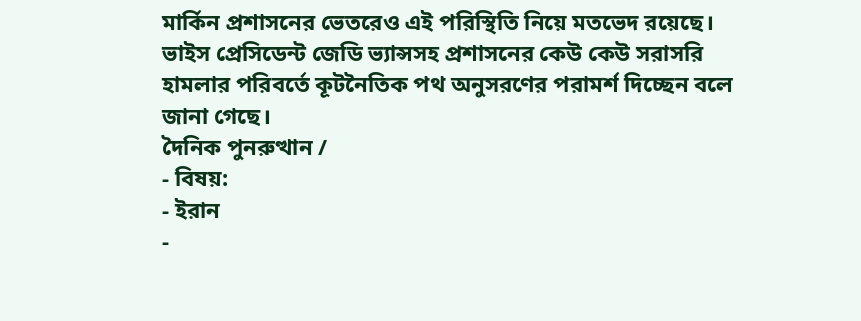মার্কিন প্রশাসনের ভেতরেও এই পরিস্থিতি নিয়ে মতভেদ রয়েছে। ভাইস প্রেসিডেন্ট জেডি ভ্যান্সসহ প্রশাসনের কেউ কেউ সরাসরি হামলার পরিবর্তে কূটনৈতিক পথ অনুসরণের পরামর্শ দিচ্ছেন বলে জানা গেছে।
দৈনিক পুনরুত্থান /
- বিষয়:
- ইরান
-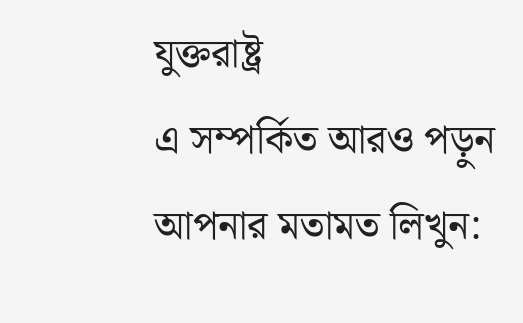যুক্তরাষ্ট্র
এ সম্পর্কিত আরও পড়ুন
আপনার মতামত লিখুন: